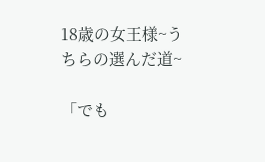18歳の女王様~うちらの選んだ道~

「でも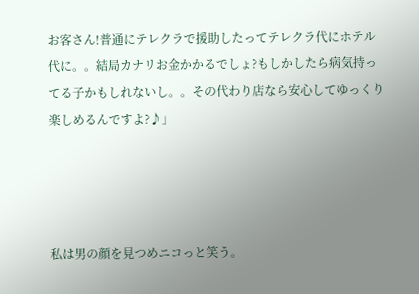お客さん!普通にテレクラで援助したってテレクラ代にホテル代に。。結局カナリお金かかるでしょ?もしかしたら病気持ってる子かもしれないし。。その代わり店なら安心してゆっくり楽しめるんですよ?♪」




私は男の顔を見つめニコっと笑う。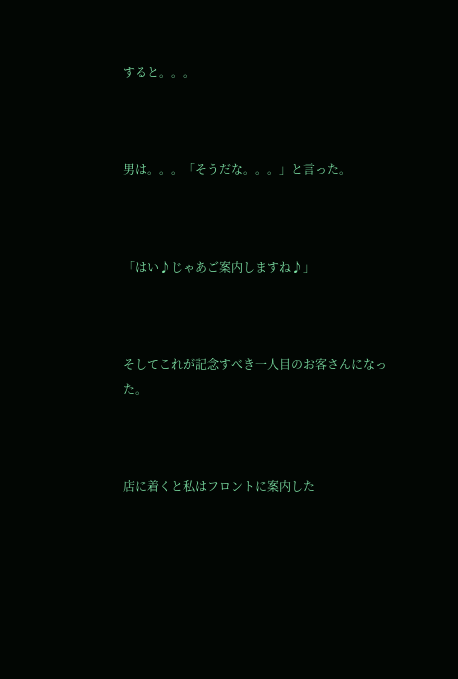すると。。。



男は。。。「そうだな。。。」と言った。



「はい♪じゃあご案内しますね♪」



そしてこれが記念すべき一人目のお客さんになった。



店に着くと私はフロントに案内した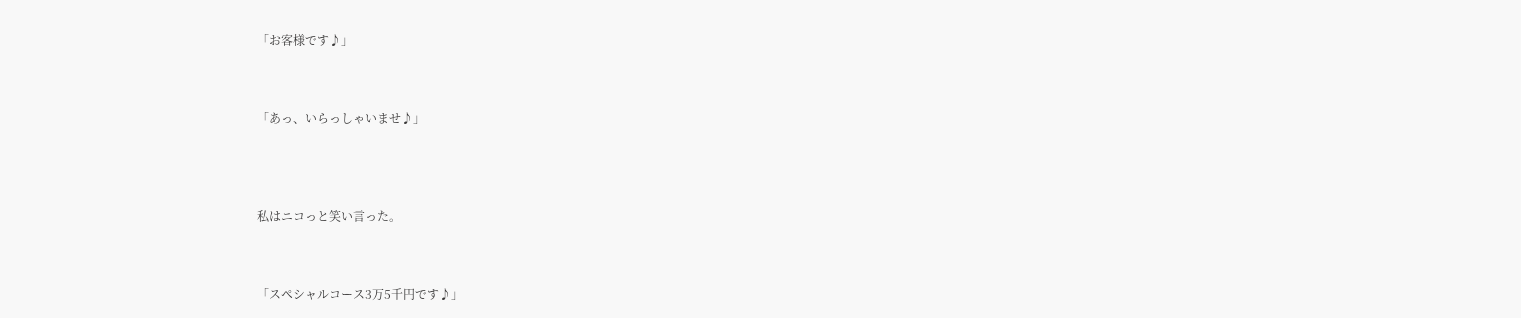「お客様です♪」



「あっ、いらっしゃいませ♪」




私はニコっと笑い言った。



「スペシャルコース3万5千円です♪」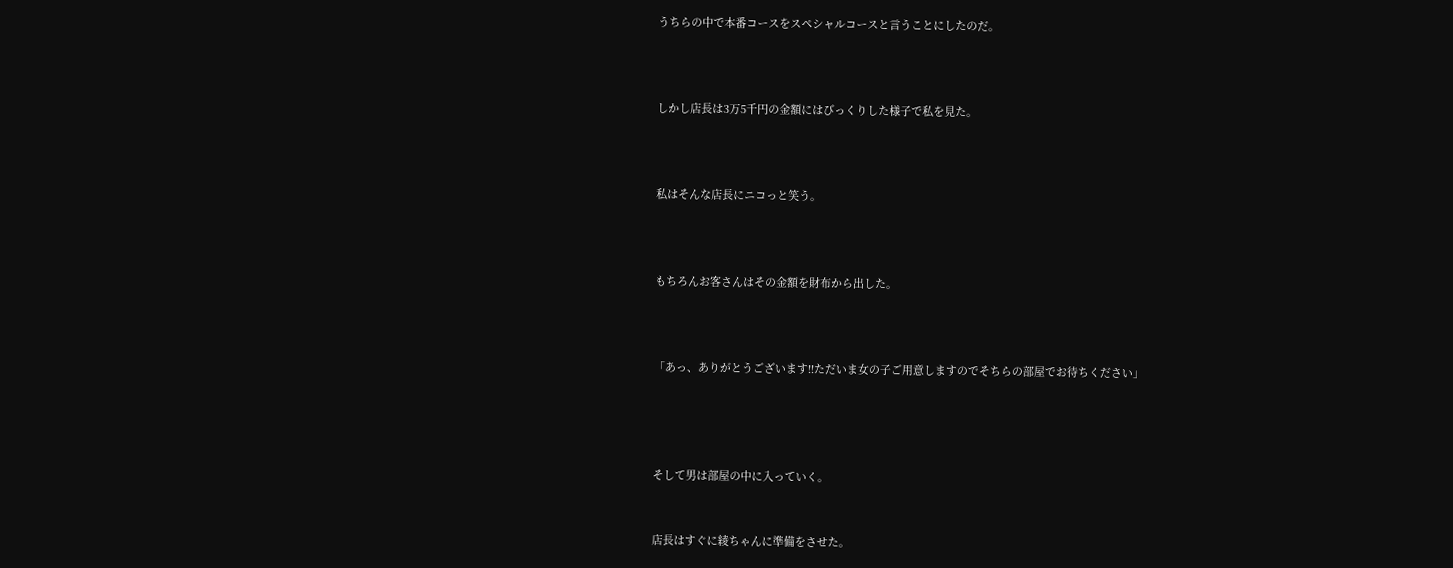うちらの中で本番コースをスペシャルコースと言うことにしたのだ。



しかし店長は3万5千円の金額にはびっくりした様子で私を見た。



私はそんな店長にニコっと笑う。



もちろんお客さんはその金額を財布から出した。



「あっ、ありがとうございます!!ただいま女の子ご用意しますのでそちらの部屋でお待ちください」




そして男は部屋の中に入っていく。


店長はすぐに綾ちゃんに準備をさせた。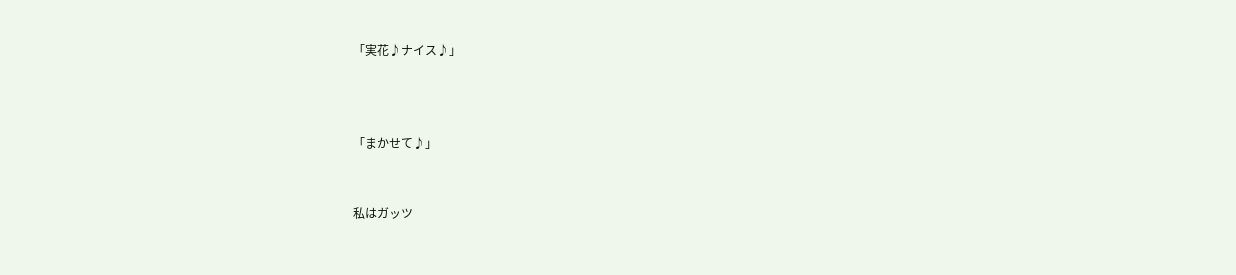「実花♪ナイス♪」



「まかせて♪」


私はガッツ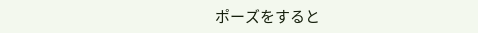ポーズをすると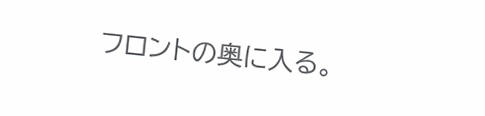フロントの奥に入る。